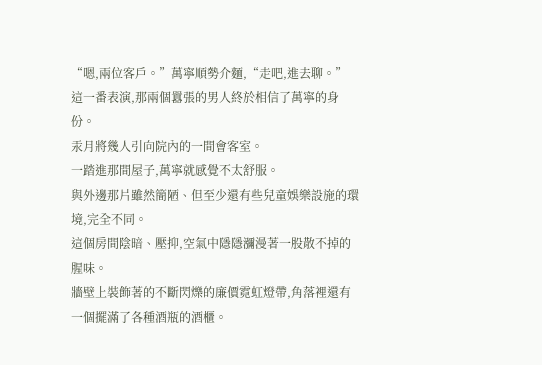“嗯,兩位客戶。”萬寧順勢介麵,“走吧,進去聊。”
這一番表演,那兩個囂張的男人終於相信了萬寧的身份。
汞月將幾人引向院內的一間會客室。
一踏進那間屋子,萬寧就感覺不太舒服。
與外邊那片雖然簡陋、但至少還有些兒童娛樂設施的環境,完全不同。
這個房間陰暗、壓抑,空氣中隱隱瀰漫著一股散不掉的腥味。
牆壁上裝飾著的不斷閃爍的廉價霓虹燈帶,角落裡還有一個擺滿了各種酒瓶的酒櫃。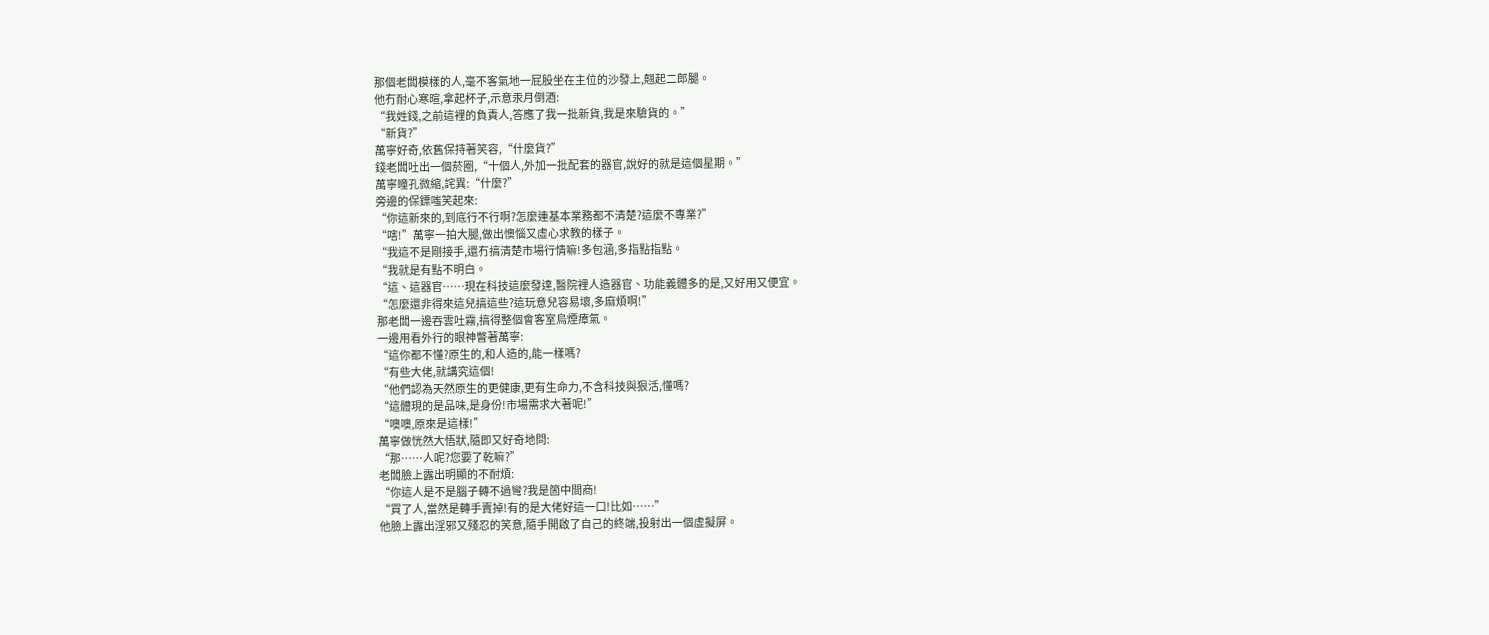那個老闆模樣的人,毫不客氣地一屁股坐在主位的沙發上,翹起二郎腿。
他冇耐心寒暄,拿起杯子,示意汞月倒酒:
“我姓錢,之前這裡的負責人,答應了我一批新貨,我是來驗貨的。”
“新貨?”
萬寧好奇,依舊保持著笑容,“什麼貨?”
錢老闆吐出一個菸圈,“十個人,外加一批配套的器官,說好的就是這個星期。”
萬寧瞳孔微縮,詫異:“什麼?”
旁邊的保鏢嗤笑起來:
“你這新來的,到底行不行啊?怎麼連基本業務都不清楚?這麼不專業?”
“嗐!”萬寧一拍大腿,做出懊惱又虛心求教的樣子。
“我這不是剛接手,還冇搞清楚市場行情嘛!多包涵,多指點指點。
“我就是有點不明白。
“這、這器官……現在科技這麼發達,醫院裡人造器官、功能義體多的是,又好用又便宜。
“怎麼還非得來這兒搞這些?這玩意兒容易壞,多麻煩啊!”
那老闆一邊吞雲吐霧,搞得整個會客室烏煙瘴氣。
一邊用看外行的眼神瞥著萬寧:
“這你都不懂?原生的,和人造的,能一樣嗎?
“有些大佬,就講究這個!
“他們認為天然原生的更健康,更有生命力,不含科技與狠活,懂嗎?
“這體現的是品味,是身份!市場需求大著呢!”
“噢噢,原來是這樣!”
萬寧做恍然大悟狀,隨即又好奇地問:
“那……人呢?您要了乾嘛?”
老闆臉上露出明顯的不耐煩:
“你這人是不是腦子轉不過彎?我是箇中間商!
“買了人,當然是轉手賣掉!有的是大佬好這一口!比如……”
他臉上露出淫邪又殘忍的笑意,隨手開啟了自己的終端,投射出一個虛擬屏。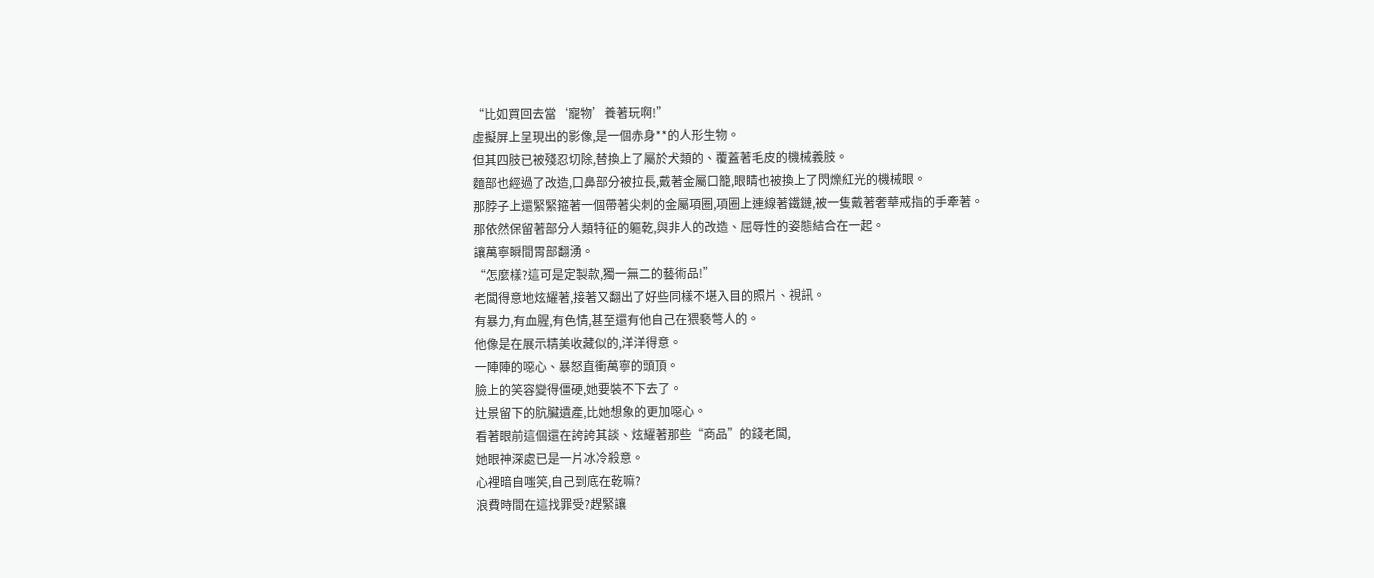“比如買回去當‘寵物’養著玩啊!”
虛擬屏上呈現出的影像,是一個赤身**的人形生物。
但其四肢已被殘忍切除,替換上了屬於犬類的、覆蓋著毛皮的機械義肢。
麵部也經過了改造,口鼻部分被拉長,戴著金屬口籠,眼睛也被換上了閃爍紅光的機械眼。
那脖子上還緊緊箍著一個帶著尖刺的金屬項圈,項圈上連線著鐵鏈,被一隻戴著奢華戒指的手牽著。
那依然保留著部分人類特征的軀乾,與非人的改造、屈辱性的姿態結合在一起。
讓萬寧瞬間胃部翻湧。
“怎麼樣?這可是定製款,獨一無二的藝術品!”
老闆得意地炫耀著,接著又翻出了好些同樣不堪入目的照片、視訊。
有暴力,有血腥,有色情,甚至還有他自己在猥褻彆人的。
他像是在展示精美收藏似的,洋洋得意。
一陣陣的噁心、暴怒直衝萬寧的頭頂。
臉上的笑容變得僵硬,她要裝不下去了。
辻景留下的肮臟遺產,比她想象的更加噁心。
看著眼前這個還在誇誇其談、炫耀著那些“商品”的錢老闆,
她眼神深處已是一片冰冷殺意。
心裡暗自嗤笑,自己到底在乾嘛?
浪費時間在這找罪受?趕緊讓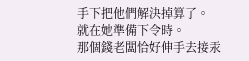手下把他們解決掉算了。
就在她準備下令時。
那個錢老闆恰好伸手去接汞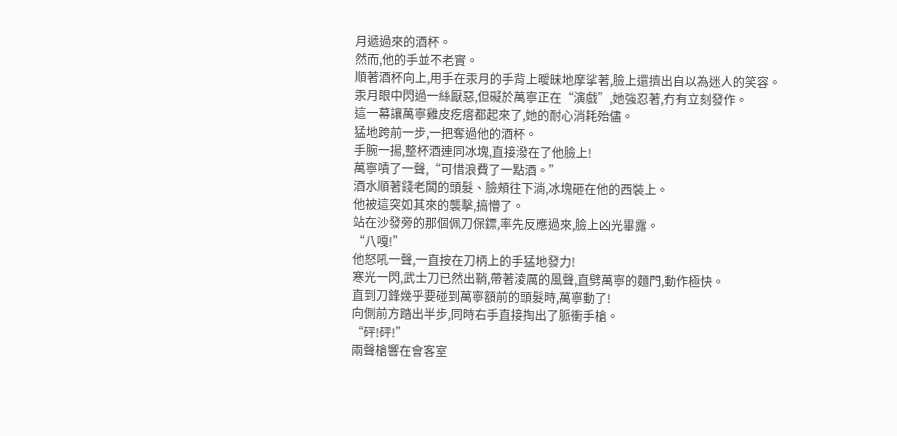月遞過來的酒杯。
然而,他的手並不老實。
順著酒杯向上,用手在汞月的手背上曖昧地摩挲著,臉上還擠出自以為迷人的笑容。
汞月眼中閃過一絲厭惡,但礙於萬寧正在“演戲”,她強忍著,冇有立刻發作。
這一幕讓萬寧雞皮疙瘩都起來了,她的耐心消耗殆儘。
猛地跨前一步,一把奪過他的酒杯。
手腕一揚,整杯酒連同冰塊,直接潑在了他臉上!
萬寧嘖了一聲,“可惜浪費了一點酒。”
酒水順著錢老闆的頭髮、臉頰往下淌,冰塊砸在他的西裝上。
他被這突如其來的襲擊,搞懵了。
站在沙發旁的那個佩刀保鏢,率先反應過來,臉上凶光畢露。
“八嘎!”
他怒吼一聲,一直按在刀柄上的手猛地發力!
寒光一閃,武士刀已然出鞘,帶著淩厲的風聲,直劈萬寧的麵門,動作極快。
直到刀鋒幾乎要碰到萬寧額前的頭髮時,萬寧動了!
向側前方踏出半步,同時右手直接掏出了脈衝手槍。
“砰!砰!”
兩聲槍響在會客室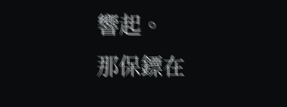響起。
那保鏢在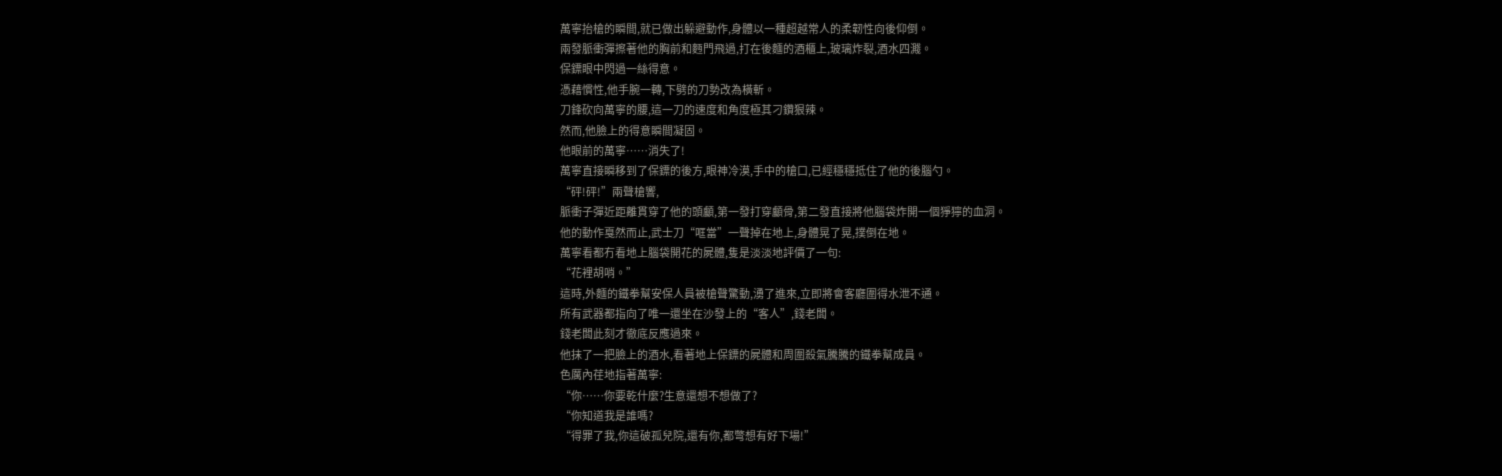萬寧抬槍的瞬間,就已做出躲避動作,身體以一種超越常人的柔韌性向後仰倒。
兩發脈衝彈擦著他的胸前和麪門飛過,打在後麵的酒櫃上,玻璃炸裂,酒水四濺。
保鏢眼中閃過一絲得意。
憑藉慣性,他手腕一轉,下劈的刀勢改為橫斬。
刀鋒砍向萬寧的腰,這一刀的速度和角度極其刁鑽狠辣。
然而,他臉上的得意瞬間凝固。
他眼前的萬寧……消失了!
萬寧直接瞬移到了保鏢的後方,眼神冷漠,手中的槍口,已經穩穩抵住了他的後腦勺。
“砰!砰!”兩聲槍響,
脈衝子彈近距離貫穿了他的頭顱,第一發打穿顱骨,第二發直接將他腦袋炸開一個猙獰的血洞。
他的動作戛然而止,武士刀“哐當”一聲掉在地上,身體晃了晃,撲倒在地。
萬寧看都冇看地上腦袋開花的屍體,隻是淡淡地評價了一句:
“花裡胡哨。”
這時,外麵的鐵拳幫安保人員被槍聲驚動,湧了進來,立即將會客廳圍得水泄不通。
所有武器都指向了唯一還坐在沙發上的“客人”,錢老闆。
錢老闆此刻才徹底反應過來。
他抹了一把臉上的酒水,看著地上保鏢的屍體和周圍殺氣騰騰的鐵拳幫成員。
色厲內荏地指著萬寧:
“你……你要乾什麼?生意還想不想做了?
“你知道我是誰嗎?
“得罪了我,你這破孤兒院,還有你,都彆想有好下場!”